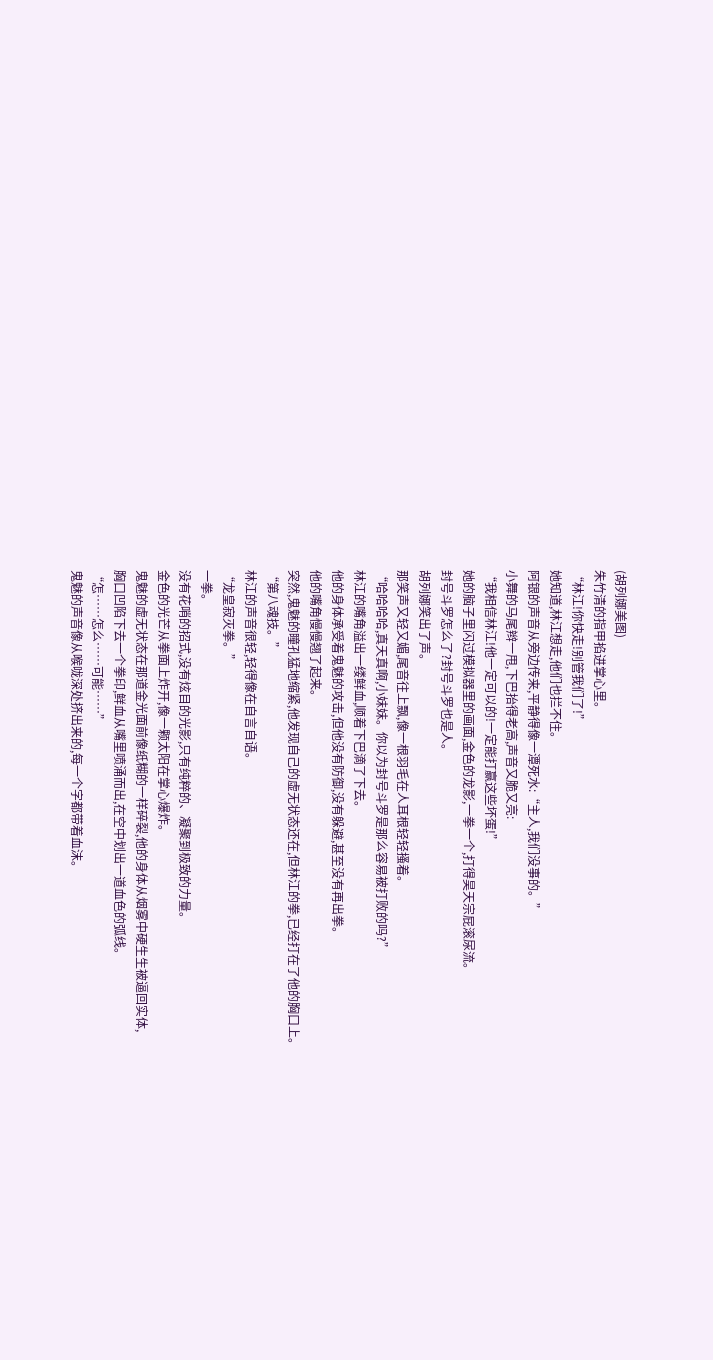(胡列娜美图)
朱竹清的指甲掐进掌心里。
“林江!你快走!别管我们了!”
她知道,林江想走,他们也拦不住。
阿银的声音从旁边传来,平静得像一潭死水:“主人,我们没事的。”
小舞的马尾辫一甩,下巴抬得老高,声音又脆又亮:
“我相信林江!他一定可以的!一定能打赢这些坏蛋!”
她的脑子里闪过模拟器里的画面,金色的龙影,一拳一个,打得昊天宗屁滚尿流。
封号斗罗怎么了?封号斗罗也是人。
胡列娜笑出了声。
那笑声又轻又媚,尾音往上飘,像一根羽毛在人耳根轻轻搔着。
“哈哈哈哈,真天真啊,小妹妹。你以为封号斗罗是那么容易被打败的吗?”
林江的嘴角溢出一缕鲜血,顺着下巴滴了下去。
他的身体承受着鬼魅的攻击,但他没有防御,没有躲避,甚至没有再出拳。
他的嘴角慢慢翘了起来。
突然,鬼魅的瞳孔猛地缩紧,他发现自己的虚无状态还在,但林江的拳,已经打在了他的胸口上。
“第八魂技。”
林江的声音很轻,轻得像在自言自语。
“龙皇寂灭拳。”
一拳。
没有花哨的招式,没有炫目的光影,只有纯粹的、凝聚到极致的力量。
金色的光芒从拳面上炸开,像一颗太阳在掌心爆炸。
鬼魅的虚无状态在那道金光面前像纸糊的一样碎裂,他的身体从烟雾中硬生生被逼回实体,
胸口凹陷下去一个拳印,鲜血从嘴里喷涌而出,在空中划出一道血色的弧线。
“怎……怎么……可能……”
鬼魅的声音像从喉咙深处挤出来的,每一个字都带着血沫。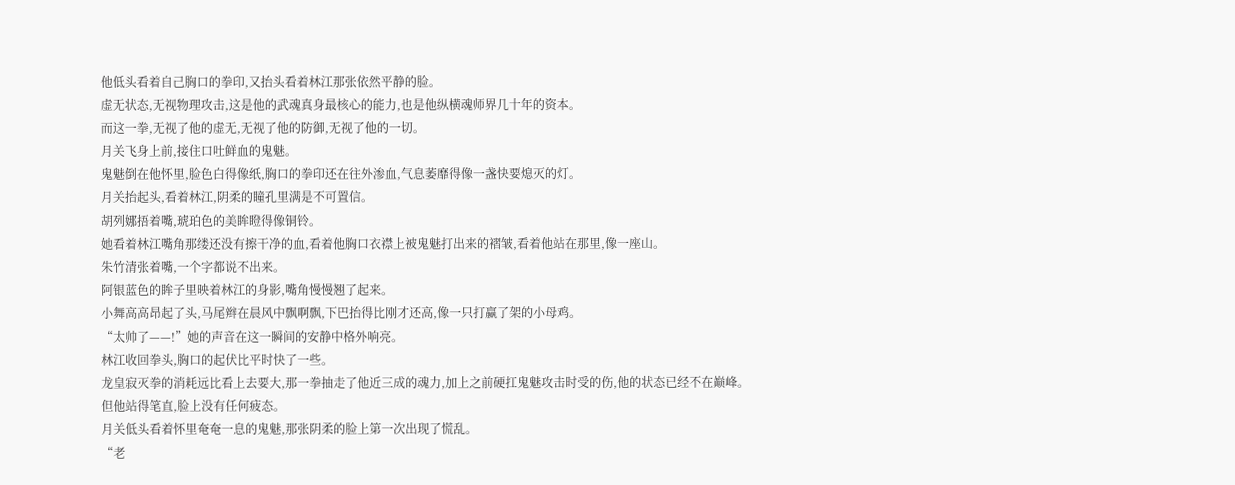他低头看着自己胸口的拳印,又抬头看着林江那张依然平静的脸。
虚无状态,无视物理攻击,这是他的武魂真身最核心的能力,也是他纵横魂师界几十年的资本。
而这一拳,无视了他的虚无,无视了他的防御,无视了他的一切。
月关飞身上前,接住口吐鲜血的鬼魅。
鬼魅倒在他怀里,脸色白得像纸,胸口的拳印还在往外渗血,气息萎靡得像一盏快要熄灭的灯。
月关抬起头,看着林江,阴柔的瞳孔里满是不可置信。
胡列娜捂着嘴,琥珀色的美眸瞪得像铜铃。
她看着林江嘴角那缕还没有擦干净的血,看着他胸口衣襟上被鬼魅打出来的褶皱,看着他站在那里,像一座山。
朱竹清张着嘴,一个字都说不出来。
阿银蓝色的眸子里映着林江的身影,嘴角慢慢翘了起来。
小舞高高昂起了头,马尾辫在晨风中飘啊飘,下巴抬得比刚才还高,像一只打赢了架的小母鸡。
“太帅了——!”她的声音在这一瞬间的安静中格外响亮。
林江收回拳头,胸口的起伏比平时快了一些。
龙皇寂灭拳的消耗远比看上去要大,那一拳抽走了他近三成的魂力,加上之前硬扛鬼魅攻击时受的伤,他的状态已经不在巅峰。
但他站得笔直,脸上没有任何疲态。
月关低头看着怀里奄奄一息的鬼魅,那张阴柔的脸上第一次出现了慌乱。
“老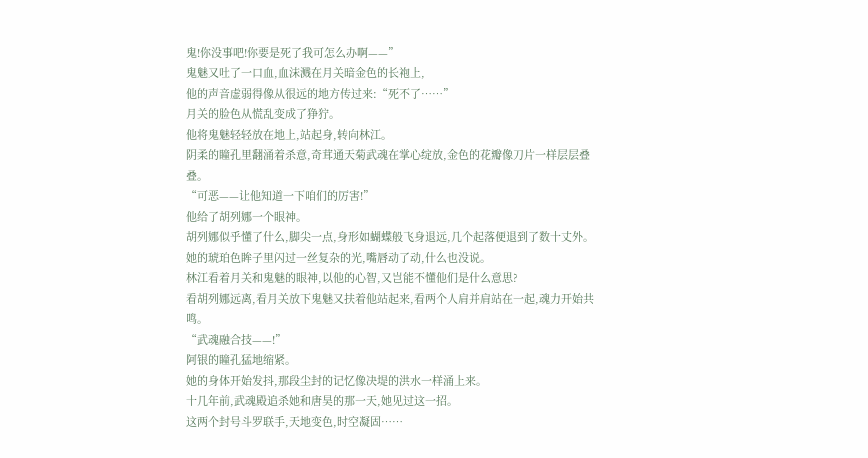鬼!你没事吧!你要是死了我可怎么办啊——”
鬼魅又吐了一口血,血沫溅在月关暗金色的长袍上,
他的声音虚弱得像从很远的地方传过来:“死不了……”
月关的脸色从慌乱变成了狰狞。
他将鬼魅轻轻放在地上,站起身,转向林江。
阴柔的瞳孔里翻涌着杀意,奇茸通天菊武魂在掌心绽放,金色的花瓣像刀片一样层层叠叠。
“可恶——让他知道一下咱们的厉害!”
他给了胡列娜一个眼神。
胡列娜似乎懂了什么,脚尖一点,身形如蝴蝶般飞身退远,几个起落便退到了数十丈外。
她的琥珀色眸子里闪过一丝复杂的光,嘴唇动了动,什么也没说。
林江看着月关和鬼魅的眼神,以他的心智,又岂能不懂他们是什么意思?
看胡列娜远离,看月关放下鬼魅又扶着他站起来,看两个人肩并肩站在一起,魂力开始共鸣。
“武魂融合技——!”
阿银的瞳孔猛地缩紧。
她的身体开始发抖,那段尘封的记忆像决堤的洪水一样涌上来。
十几年前,武魂殿追杀她和唐昊的那一天,她见过这一招。
这两个封号斗罗联手,天地变色,时空凝固……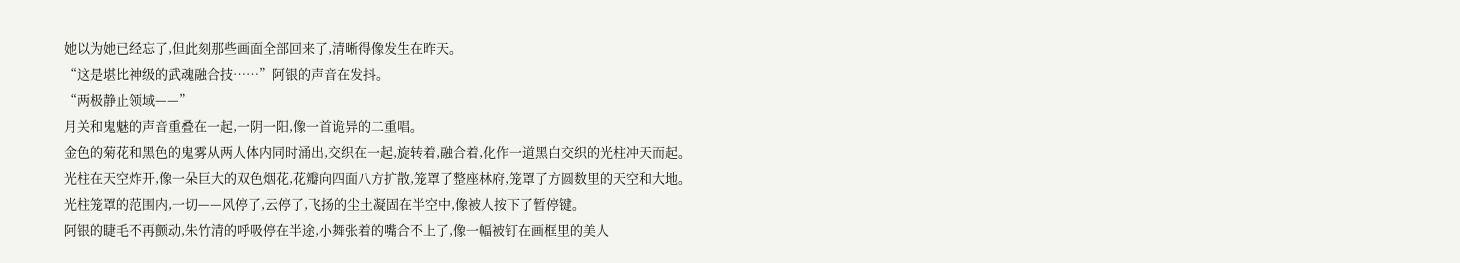她以为她已经忘了,但此刻那些画面全部回来了,清晰得像发生在昨天。
“这是堪比神级的武魂融合技……”阿银的声音在发抖。
“两极静止领域——”
月关和鬼魅的声音重叠在一起,一阴一阳,像一首诡异的二重唱。
金色的菊花和黑色的鬼雾从两人体内同时涌出,交织在一起,旋转着,融合着,化作一道黑白交织的光柱冲天而起。
光柱在天空炸开,像一朵巨大的双色烟花,花瓣向四面八方扩散,笼罩了整座林府,笼罩了方圆数里的天空和大地。
光柱笼罩的范围内,一切——风停了,云停了,飞扬的尘土凝固在半空中,像被人按下了暂停键。
阿银的睫毛不再颤动,朱竹清的呼吸停在半途,小舞张着的嘴合不上了,像一幅被钉在画框里的美人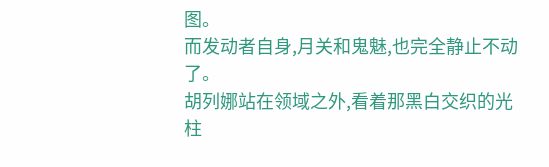图。
而发动者自身,月关和鬼魅,也完全静止不动了。
胡列娜站在领域之外,看着那黑白交织的光柱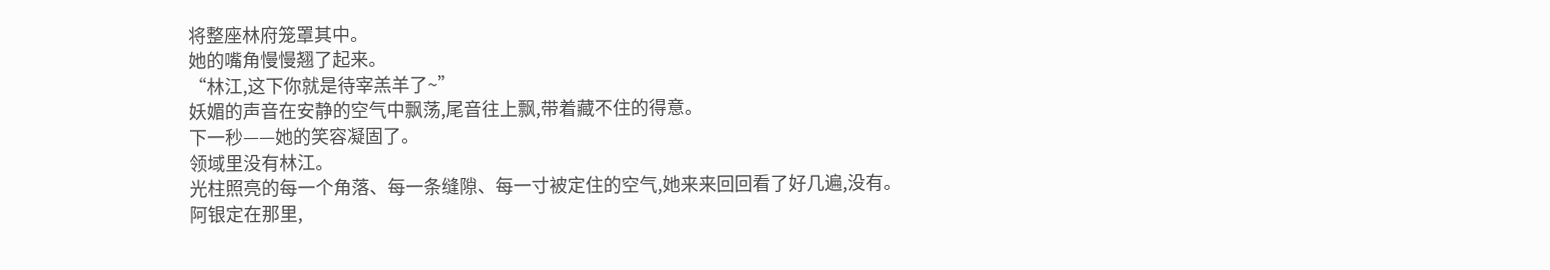将整座林府笼罩其中。
她的嘴角慢慢翘了起来。
“林江,这下你就是待宰羔羊了~”
妖媚的声音在安静的空气中飘荡,尾音往上飘,带着藏不住的得意。
下一秒——她的笑容凝固了。
领域里没有林江。
光柱照亮的每一个角落、每一条缝隙、每一寸被定住的空气,她来来回回看了好几遍,没有。
阿银定在那里,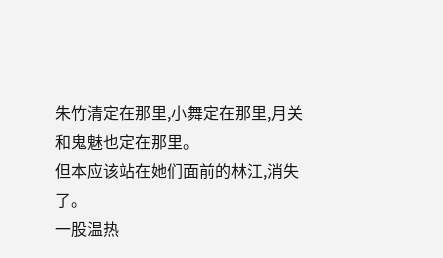朱竹清定在那里,小舞定在那里,月关和鬼魅也定在那里。
但本应该站在她们面前的林江,消失了。
一股温热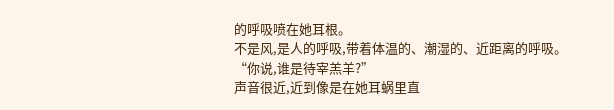的呼吸喷在她耳根。
不是风,是人的呼吸,带着体温的、潮湿的、近距离的呼吸。
“你说,谁是待宰羔羊?”
声音很近,近到像是在她耳蜗里直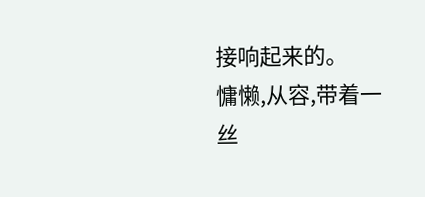接响起来的。
慵懒,从容,带着一丝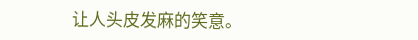让人头皮发麻的笑意。